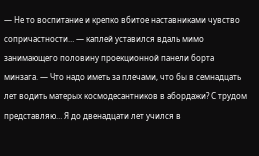— Не то воспитание и крепко вбитое наставниками чувство сопричастности… — каплей уставился вдаль мимо занимающего половину проекционной панели борта минзага. — Что надо иметь за плечами, что бы в семнадцать лет водить матерых космодесантников в абордажи? С трудом представляю… Я до двенадцати лет учился в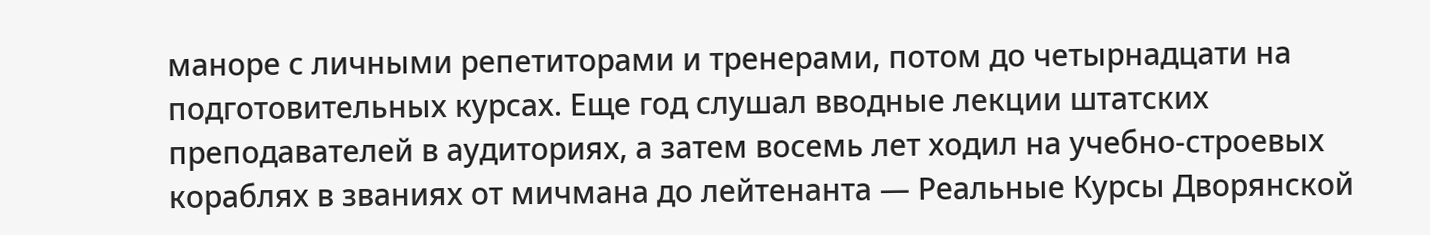маноре с личными репетиторами и тренерами, потом до четырнадцати на подготовительных курсах. Еще год слушал вводные лекции штатских преподавателей в аудиториях, а затем восемь лет ходил на учебно-строевых кораблях в званиях от мичмана до лейтенанта — Реальные Курсы Дворянской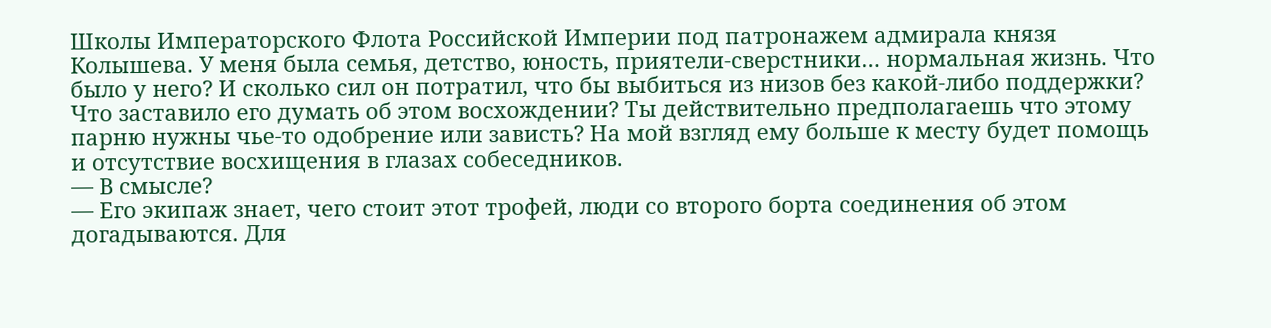Школы Императорского Флота Российской Империи под патронажем адмирала князя Колышева. У меня была семья, детство, юность, приятели-сверстники… нормальная жизнь. Что было у него? И сколько сил он потратил, что бы выбиться из низов без какой-либо поддержки? Что заставило его думать об этом восхождении? Ты действительно предполагаешь что этому парню нужны чье-то одобрение или зависть? На мой взгляд ему больше к месту будет помощь и отсутствие восхищения в глазах собеседников.
— В смысле?
— Его экипаж знает, чего стоит этот трофей, люди со второго борта соединения об этом догадываются. Для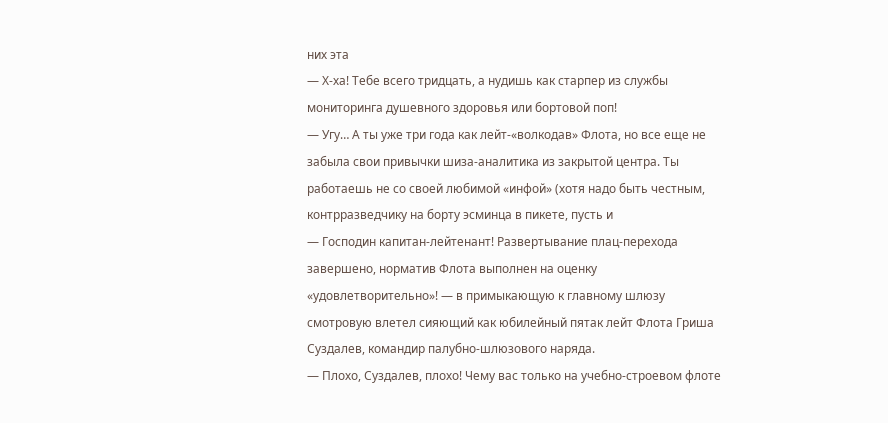них эта
— Х-ха! Тебе всего тридцать, а нудишь как старпер из службы мониторинга душевного здоровья или бортовой поп!
— Угу… А ты уже три года как лейт-«волкодав» Флота, но все еще не забыла свои привычки шиза-аналитика из закрытой центра. Ты работаешь не со своей любимой «инфой» (хотя надо быть честным, контрразведчику на борту эсминца в пикете, пусть и
— Господин капитан-лейтенант! Развертывание плац-перехода завершено, норматив Флота выполнен на оценку «удовлетворительно»! — в примыкающую к главному шлюзу смотровую влетел сияющий как юбилейный пятак лейт Флота Гриша Суздалев, командир палубно-шлюзового наряда.
— Плохо, Суздалев, плохо! Чему вас только на учебно-строевом флоте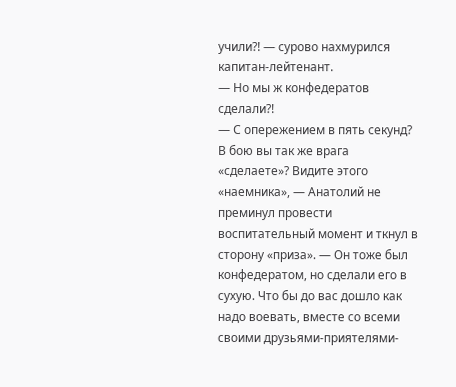учили?! — сурово нахмурился капитан-лейтенант.
— Но мы ж конфедератов сделали?!
— С опережением в пять секунд? В бою вы так же врага «сделаете»? Видите этого «наемника», — Анатолий не преминул провести воспитательный момент и ткнул в сторону «приза». — Он тоже был конфедератом, но сделали его в сухую. Что бы до вас дошло как надо воевать, вместе со всеми своими друзьями-приятелями-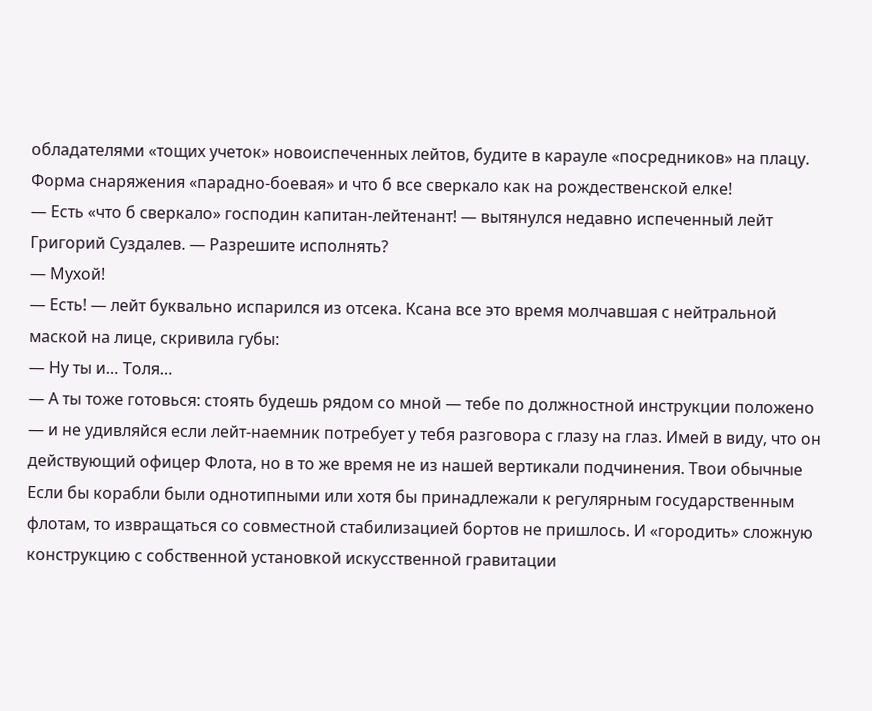обладателями «тощих учеток» новоиспеченных лейтов, будите в карауле «посредников» на плацу. Форма снаряжения «парадно-боевая» и что б все сверкало как на рождественской елке!
— Есть «что б сверкало» господин капитан-лейтенант! — вытянулся недавно испеченный лейт Григорий Суздалев. — Разрешите исполнять?
— Мухой!
— Есть! — лейт буквально испарился из отсека. Ксана все это время молчавшая с нейтральной маской на лице, скривила губы:
— Ну ты и… Толя…
— А ты тоже готовься: стоять будешь рядом со мной — тебе по должностной инструкции положено — и не удивляйся если лейт-наемник потребует у тебя разговора с глазу на глаз. Имей в виду, что он действующий офицер Флота, но в то же время не из нашей вертикали подчинения. Твои обычные
Если бы корабли были однотипными или хотя бы принадлежали к регулярным государственным флотам, то извращаться со совместной стабилизацией бортов не пришлось. И «городить» сложную конструкцию с собственной установкой искусственной гравитации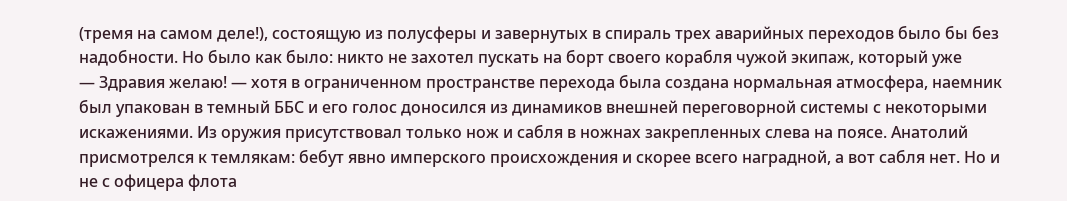(тремя на самом деле!), состоящую из полусферы и завернутых в спираль трех аварийных переходов было бы без надобности. Но было как было: никто не захотел пускать на борт своего корабля чужой экипаж, который уже
— Здравия желаю! — хотя в ограниченном пространстве перехода была создана нормальная атмосфера, наемник был упакован в темный ББС и его голос доносился из динамиков внешней переговорной системы с некоторыми искажениями. Из оружия присутствовал только нож и сабля в ножнах закрепленных слева на поясе. Анатолий присмотрелся к темлякам: бебут явно имперского происхождения и скорее всего наградной, а вот сабля нет. Но и не с офицера флота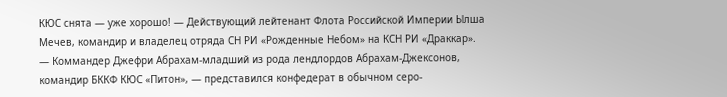КЮС снята — уже хорошо! — Действующий лейтенант Флота Российской Империи Ылша Мечев, командир и владелец отряда СН РИ «Рожденные Небом» на КСН РИ «Драккар».
— Коммандер Джефри Абрахам-младший из рода лендлордов Абрахам-Джексонов, командир БККФ КЮС «Питон», — представился конфедерат в обычном серо-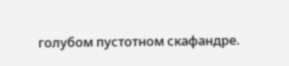голубом пустотном скафандре.